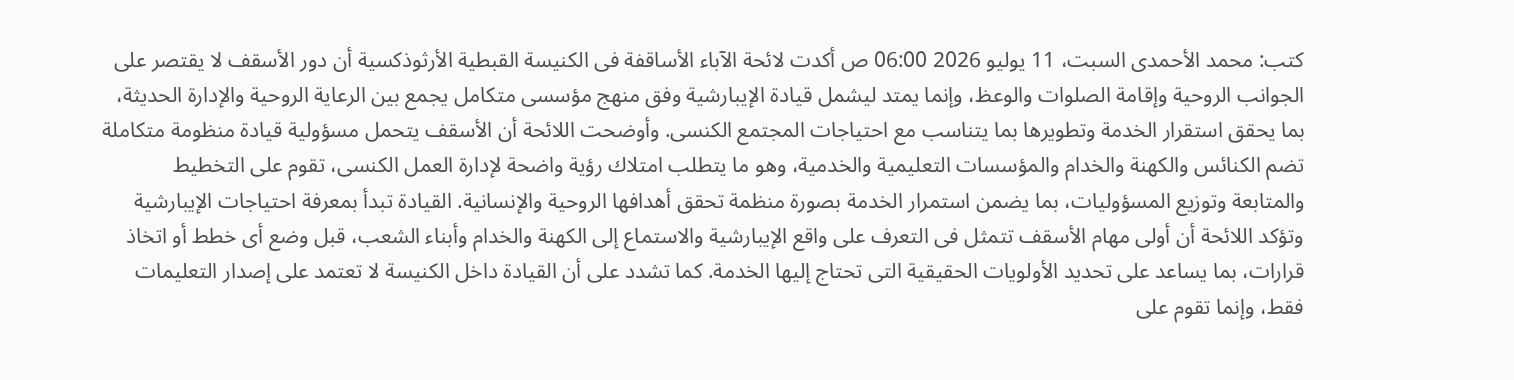كتب: محمد الأحمدى السبت، 11 يوليو 2026 06:00 ص أكدت لائحة الآباء الأساقفة فى الكنيسة القبطية الأرثوذكسية أن دور الأسقف لا يقتصر على الجوانب الروحية وإقامة الصلوات والوعظ، وإنما يمتد ليشمل قيادة الإيبارشية وفق منهج مؤسسى متكامل يجمع بين الرعاية الروحية والإدارة الحديثة، بما يحقق استقرار الخدمة وتطويرها بما يتناسب مع احتياجات المجتمع الكنسى. وأوضحت اللائحة أن الأسقف يتحمل مسؤولية قيادة منظومة متكاملة تضم الكنائس والكهنة والخدام والمؤسسات التعليمية والخدمية، وهو ما يتطلب امتلاك رؤية واضحة لإدارة العمل الكنسى، تقوم على التخطيط والمتابعة وتوزيع المسؤوليات، بما يضمن استمرار الخدمة بصورة منظمة تحقق أهدافها الروحية والإنسانية. القيادة تبدأ بمعرفة احتياجات الإيبارشية وتؤكد اللائحة أن أولى مهام الأسقف تتمثل فى التعرف على واقع الإيبارشية والاستماع إلى الكهنة والخدام وأبناء الشعب، قبل وضع أى خطط أو اتخاذ قرارات، بما يساعد على تحديد الأولويات الحقيقية التى تحتاج إليها الخدمة. كما تشدد على أن القيادة داخل الكنيسة لا تعتمد على إصدار التعليمات فقط، وإنما تقوم على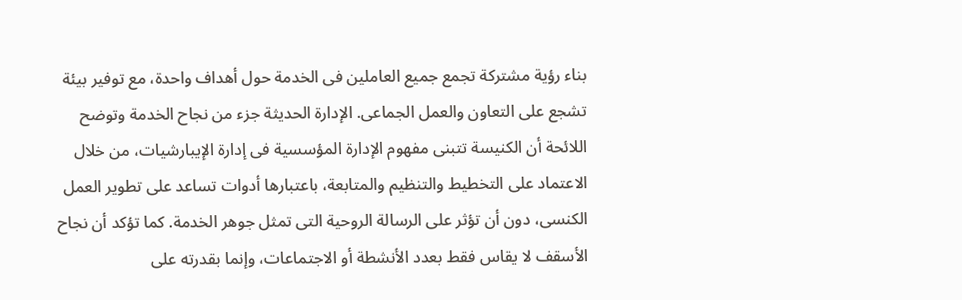بناء رؤية مشتركة تجمع جميع العاملين فى الخدمة حول أهداف واحدة، مع توفير بيئة تشجع على التعاون والعمل الجماعى. الإدارة الحديثة جزء من نجاح الخدمة وتوضح اللائحة أن الكنيسة تتبنى مفهوم الإدارة المؤسسية فى إدارة الإيبارشيات، من خلال الاعتماد على التخطيط والتنظيم والمتابعة، باعتبارها أدوات تساعد على تطوير العمل الكنسى، دون أن تؤثر على الرسالة الروحية التى تمثل جوهر الخدمة. كما تؤكد أن نجاح الأسقف لا يقاس فقط بعدد الأنشطة أو الاجتماعات، وإنما بقدرته على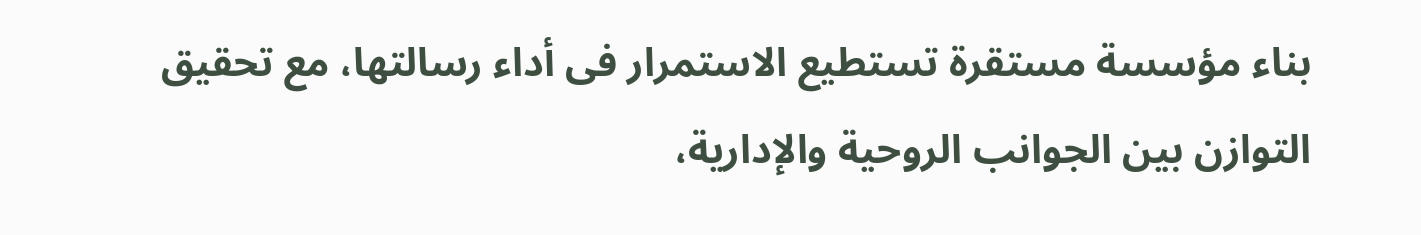بناء مؤسسة مستقرة تستطيع الاستمرار فى أداء رسالتها، مع تحقيق التوازن بين الجوانب الروحية والإدارية،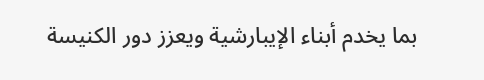بما يخدم أبناء الإيبارشية ويعزز دور الكنيسة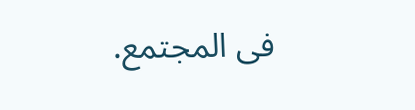فى المجتمع.